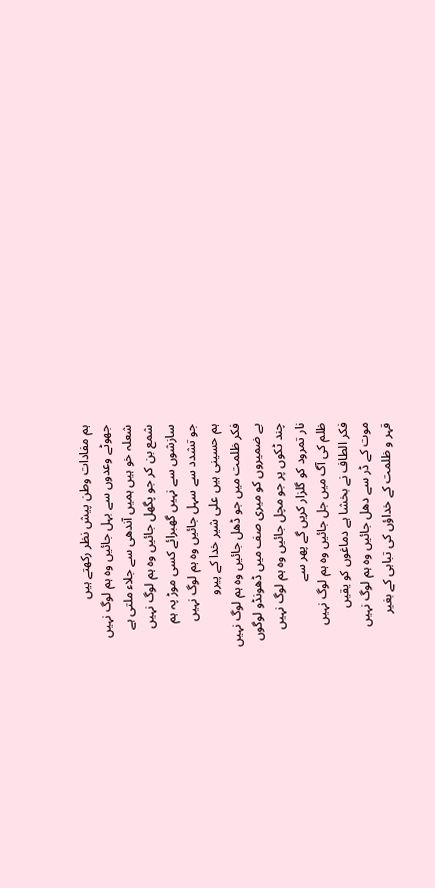ہم مفادات وطن پیش نظر رکھتے ہیں
جھوٹے وعدوں سے بہل جائیں وہ ہم لوگ نہیں
شعلہ خو ہیں ہمیں آندھی سے جلاء ملتی ہے
شمع بن کر جو پگھل جائیں وہ ہم لوگ نہیں
سازشوں سے نہیں گھبرائے کسی موڑ پہ ہم
جو تشدد سے سہل جائیں وہ ہم لوگ نہیں
ہم حسینی ہیں علی شیر خدا کے پیرو
فکر ظلمت میں جو ڈھل جائیں وہ ہم لوگ نہیں
بے ضمیروں کو میری صف میں ڈھونڈو لوگوں
چند ٹکوں پر جو مچل جائیں وہ ہم لوگ نہیں
نار تمرود کو گلزار کریں گے پھر سے
ظلم کی آگ میں جل جائیں وہ ہم لوگ نہیں
فکر الطاف نے بخشا ہے دماغوں کو یقیں
موت کے ڈر سے دھل جائیں وہ ہم لوگ نہیں
قہر و ظلمت کے خداؤں کی تباہی کے بغیر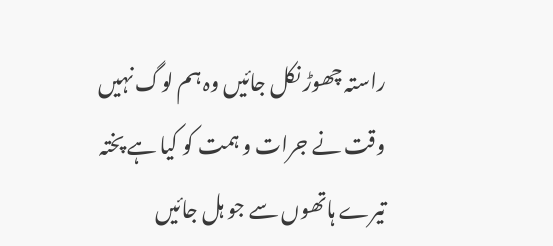راستہ چھوڑ نکل جائیں وہ ہم لوگ نہیں
وقت نے جرات و ہمت کو کیا ہے پختہ
تیرے ہاتھوں سے جو ہل جائیں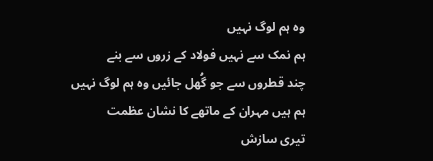وہ ہم لوگ نہیں
ہم نمک سے نہیں فولاد کے زروں سے بنے
چند قطروں سے جو گُھل جائیں وہ ہم لوگ نہیں
ہم ہیں مہران کے ماتھے کا نشان عظمت
تیری سازش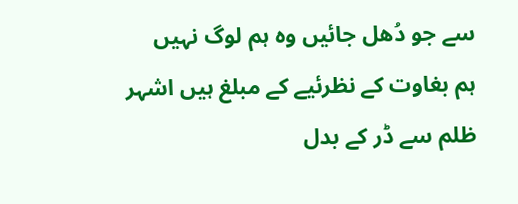سے جو دُھل جائیں وہ ہم لوگ نہیں
ہم بغاوت کے نظرئیے کے مبلغ ہیں اشہر
ظلم سے ڈر کے بدل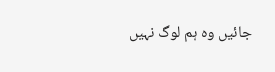جائیں وہ ہم لوگ نہیں